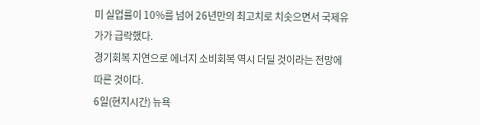미 실업률이 10%를 넘어 26년만의 최고치로 치솟으면서 국제유가가 급락했다.
경기회복 지연으로 에너지 소비회복 역시 더딜 것이라는 전망에 따른 것이다.
6일(현지시간) 뉴욕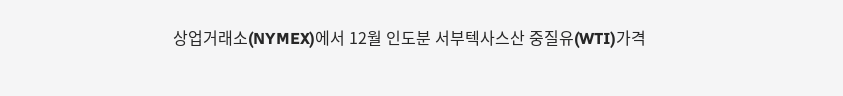상업거래소(NYMEX)에서 12월 인도분 서부텍사스산 중질유(WTI)가격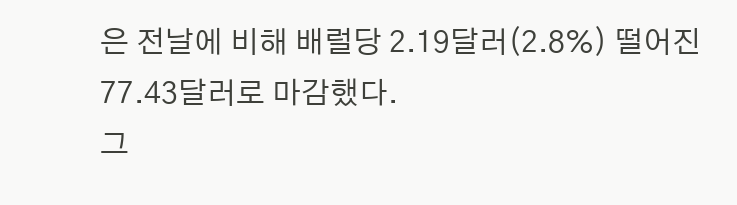은 전날에 비해 배럴당 2.19달러(2.8%) 떨어진 77.43달러로 마감했다.
그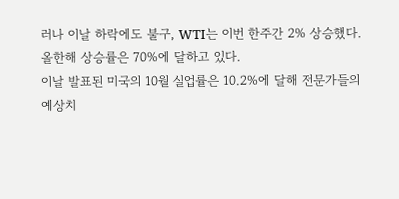러나 이날 하락에도 불구, WTI는 이번 한주간 2% 상승했다. 올한해 상승률은 70%에 달하고 있다.
이날 발표된 미국의 10월 실업률은 10.2%에 달해 전문가들의 예상치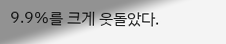9.9%를 크게 웃돌았다.